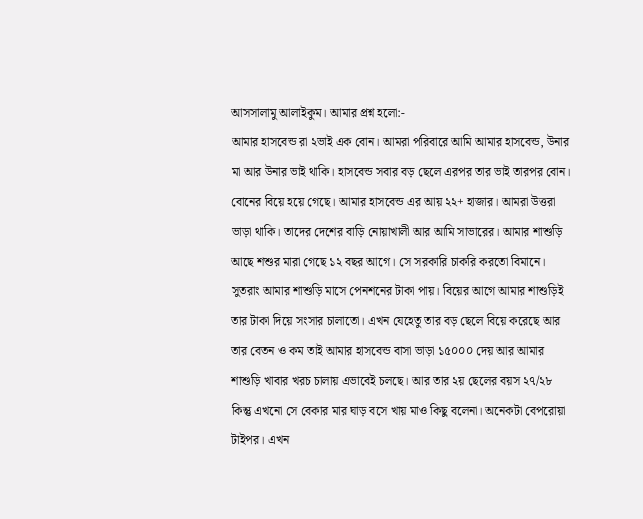আসসালামু আলাইকুম। আমার প্রশ্ন হলো:-
আমার হাসবেন্ড রা ২ভাই এক বোন। আমরা পরিবারে আমি আমার হাসবেন্ড, উনার মা আর উনার ভাই থাকি। হাসবেন্ড সবার বড় ছেলে এরপর তার ভাই তারপর বোন। বোনের বিয়ে হয়ে গেছে। আমার হাসবেন্ড এর আয় ২২+ হাজার। আমরা উত্তরা ভাড়া থাকি। তাদের দেশের বাড়ি নোয়াখালী আর আমি সাভারের। আমার শাশুড়ি আছে শশুর মারা গেছে ১২ বছর আগে। সে সরকারি চাকরি করতো বিমানে। সুতরাং আমার শাশুড়ি মাসে পেনশনের টাকা পায়। বিয়ের আগে আমার শাশুড়িই তার টাকা দিয়ে সংসার চালাতো। এখন যেহেতু তার বড় ছেলে বিয়ে করেছে আর তার বেতন ও কম তাই আমার হাসবেন্ড বাসা ভাড়া ১৫০০০ দেয় আর আমার শাশুড়ি খাবার খরচ চালায় এভাবেই চলছে। আর তার ২য় ছেলের বয়স ২৭/২৮ কিন্তু এখনো সে বেকার মার ঘাড় বসে খায় মাও কিছু বলেনা। অনেকটা বেপরোয়া টাইপর। এখন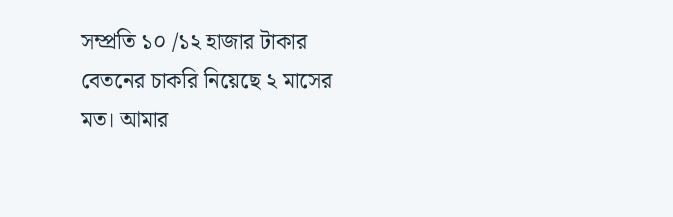সম্প্রতি ১০ /১২ হাজার টাকার বেতনের চাকরি নিয়েছে ২ মাসের মত। আমার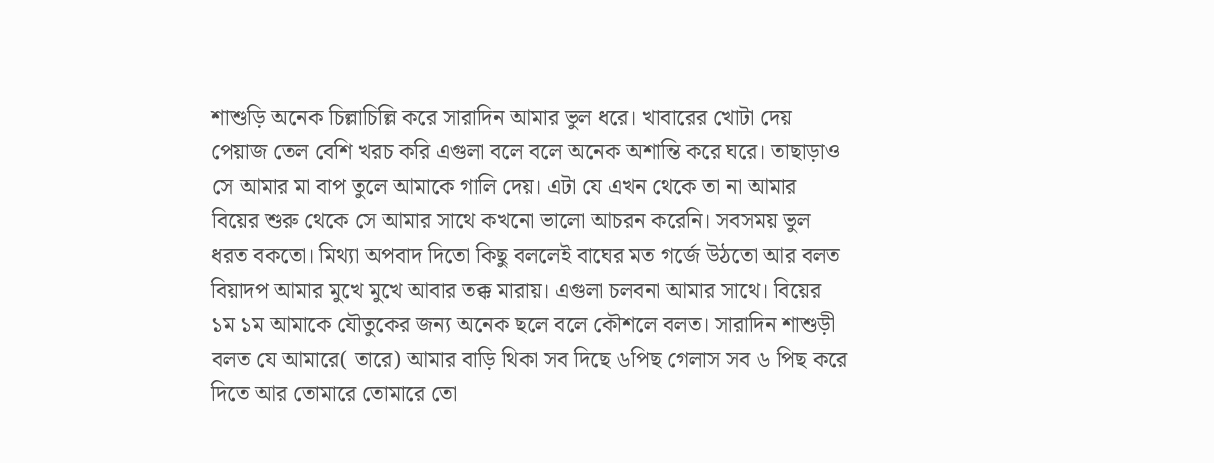শাশুড়ি অনেক চিল্লাচিল্লি করে সারাদিন আমার ভুল ধরে। খাবারের খোটা দেয় পেয়াজ তেল বেশি খরচ করি এগুলা বলে বলে অনেক অশান্তি করে ঘরে। তাছাড়াও সে আমার মা বাপ তুলে আমাকে গালি দেয়। এটা যে এখন থেকে তা না আমার বিয়ের শুরু থেকে সে আমার সাথে কখনো ভালো আচরন করেনি। সবসময় ভুল ধরত বকতো। মিথ্যা অপবাদ দিতো কিছু বললেই বাঘের মত গর্জে উঠতো আর বলত বিয়াদপ আমার মুখে মুখে আবার তক্ক মারায়। এগুলা চলবনা আমার সাথে। বিয়ের ১ম ১ম আমাকে যৌতুকের জন্য অনেক ছলে বলে কৌশলে বলত। সারাদিন শাশুড়ী বলত যে আমারে( তারে) আমার বাড়ি থিকা সব দিছে ৬পিছ গেলাস সব ৬ পিছ করে দিতে আর তোমারে তোমারে তো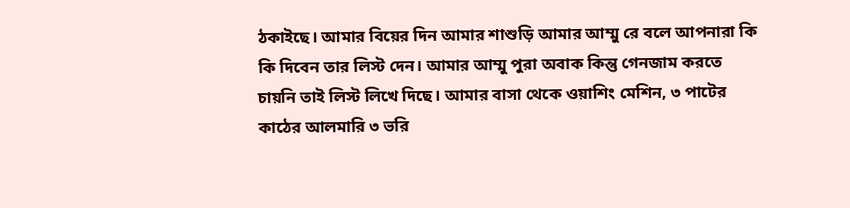ঠকাইছে। আমার বিয়ের দিন আমার শাশুড়ি আমার আম্মু রে বলে আপনারা কি কি দিবেন তার লিস্ট দেন। আমার আম্মু পুরা অবাক কিন্তু গেনজাম করতে চায়নি তাই লিস্ট লিখে দিছে। আমার বাসা থেকে ওয়াশিং মেশিন, ৩ পাটের কাঠের আলমারি ৩ ভরি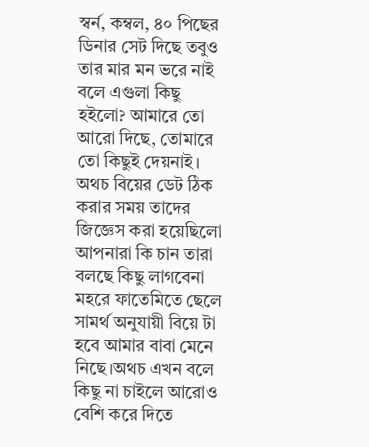স্বর্ন, কম্বল, ৪০ পিছের ডিনার সেট দিছে তবুও তার মার মন ভরে নাই বলে এগুলা কিছু হইলো? আমারে তো আরো দিছে, তোমারে তো কিছুই দেয়নাই। অথচ বিয়ের ডেট ঠিক করার সময় তাদের জিজ্ঞেস করা হয়েছিলো আপনারা কি চান তারা বলছে কিছু লাগবেনা মহরে ফাতেমিতে ছেলে সামর্থ অনুযায়ী বিয়ে টা হবে আমার বাবা মেনে নিছে।অথচ এখন বলে কিছু না চাইলে আরোও বেশি করে দিতে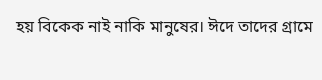হয় বিকেক নাই নাকি মানুষের। ঈদে তাদের গ্রামে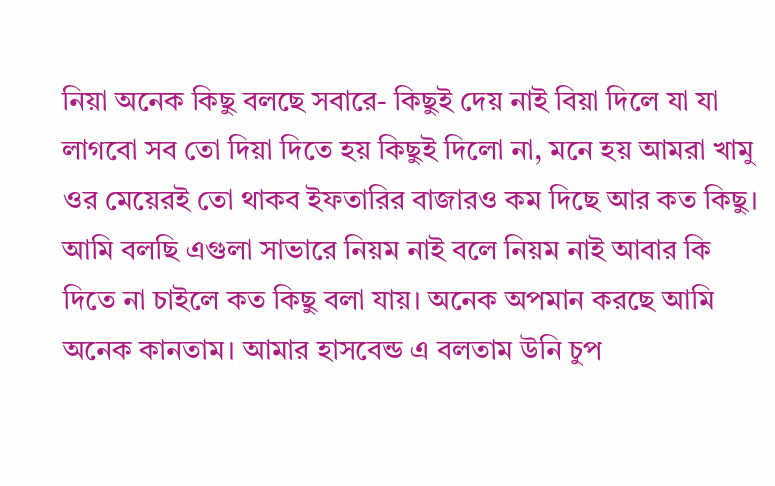নিয়া অনেক কিছু বলছে সবারে- কিছুই দেয় নাই বিয়া দিলে যা যা লাগবো সব তো দিয়া দিতে হয় কিছুই দিলো না, মনে হয় আমরা খামু ওর মেয়েরই তো থাকব ইফতারির বাজারও কম দিছে আর কত কিছু। আমি বলছি এগুলা সাভারে নিয়ম নাই বলে নিয়ম নাই আবার কি দিতে না চাইলে কত কিছু বলা যায়। অনেক অপমান করছে আমি অনেক কানতাম। আমার হাসবেন্ড এ বলতাম উনি চুপ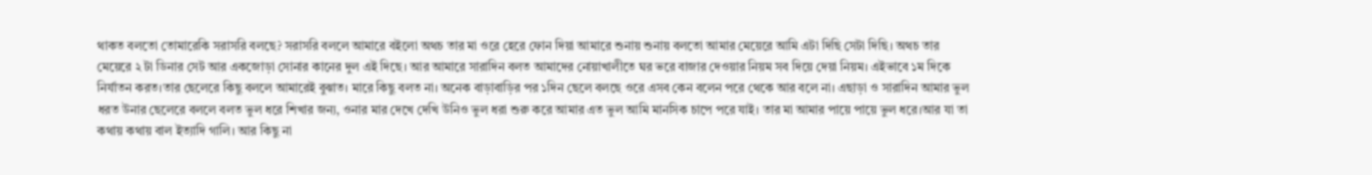থাকত বলতো তোমারেকি সরাসরি বলছে? সরাসরি বললে আমারে বইলো অথচ তার মা ওরে হেরে ফোন দিয়া আমারে শুনায় শুনায় বলতো আমার মেয়েরে আমি এটা দিছি সেটা দিছি। অথচ তার মেয়েরে ২ টা ডিনার সেট আর একজোড়া সোনার কানের দুল এই দিছে। আর আমারে সারাদিন বলত আমাদের নোয়াখালীতে ঘর ভরে বাজার দেওয়ার নিয়ম সব দিয়ে দেয়া নিয়ম। এইভাবে ১ম দিকে নির্যাতন করত।তার ছেলেরে কিছু বললে আমারেই বুঝাত। মারে কিছু বলত না। অনেক বাড়াবাড়ির পর ১দিন ছেলে বলছে ওরে এসব কেন বলেন পরে থেকে আর বলে না। এছাড়া ও সারাদিন আমার ভুল ধরত উনার ছেলেরে বললে বলত ভুল ধরে শিখার জন্য, ওনার মার দেখে দেখি উনিও ভুল ধরা শুরু করে আমার এত ভুল আমি মানসিক চাপে পরে যাই। তার মা আমার পায়ে পায়ে ভুল ধরে।আর যা তা কথায় কথায় বাল ইত্যাদি গালি। আর কিছু না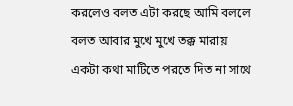করলেও বলত এটা করছে আমি বললে বলত আবার মুখে মুখে তক্ক মারায় একটা কথা মাটিতে পরতে দিত না সাথে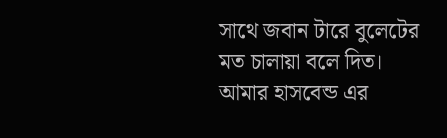সাথে জবান টারে বুলেটের মত চালায়া বলে দিত। আমার হাসবেন্ড এর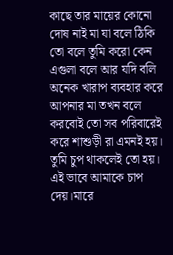কাছে তার মায়ের কোনো দোষ নাই মা যা বলে ঠিকি তো বলে তুমি করো কেন এগুলা বলে আর যদি বলি অনেক খারাপ ব্যবহার করে আপনার মা তখন বলে করবোই তো সব পরিবারেই করে শাশুড়ী রা এমনই হয়। তুমি চুপ থাকলেই তো হয়। এই ভাবে আমাকে চাপ দেয়।মারে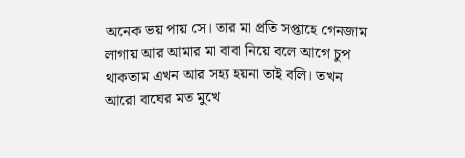অনেক ভয় পায় সে। তার মা প্রতি সপ্তাহে গেনজাম লাগায় আর আমার মা বাবা নিয়ে বলে আগে চুপ থাকতাম এখন আর সহ্য হয়না তাই বলি। তখন আরো বাঘের মত মুখে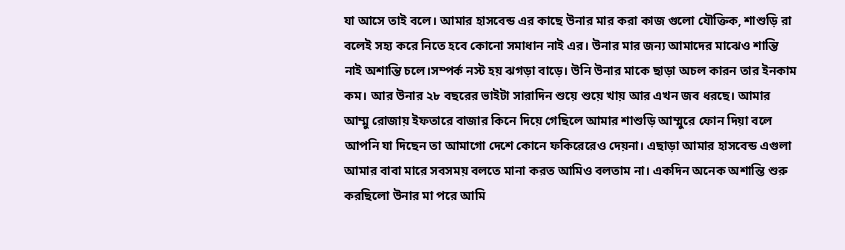যা আসে তাই বলে। আমার হাসবেন্ড এর কাছে উনার মার করা কাজ গুলো যৌক্তিক, শাশুড়ি রা বলেই সহ্য করে নিতে হবে কোনো সমাধান নাই এর। উনার মার জন্য আমাদের মাঝেও শান্তি নাই অশান্তি চলে।সম্পর্ক নস্ট হয় ঝগড়া বাড়ে। উনি উনার মাকে ছাড়া অচল কারন তার ইনকাম কম। আর উনার ২৮ বছরের ভাইটা সারাদিন শুয়ে শুয়ে খায় আর এখন জব ধরছে। আমার আম্মু রোজায় ইফতারে বাজার কিনে দিয়ে গেছিলে আমার শাশুড়ি আম্মুরে ফোন দিয়া বলে আপনি যা দিছেন তা আমাগো দেশে কোনে ফকিরেরেও দেয়না। এছাড়া আমার হাসবেন্ড এগুলা আমার বাবা মারে সবসময় বলতে মানা করত আমিও বলতাম না। একদিন অনেক অশান্তি শুরু করছিলো উনার মা পরে আমি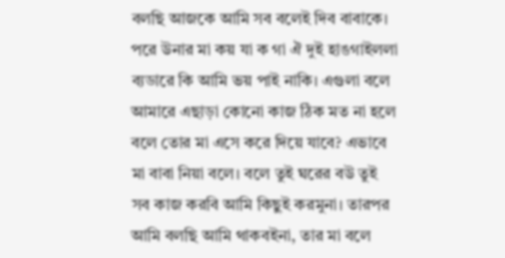বলছি আজকে আমি সব বলেই দিব বাবাকে। পরে উনার মা কয় যা ক গা ঐ দুই হাঙগাইললা ব্যডারে কি আমি ভয় পাই নাকি। এগুলা বলে আমারে এছাড়া কোনো কাজ ঠিক মত না হলে বলে তোর মা এসে করে দিয়ে যাবে? এভাবে মা বাবা নিয়া বলে। বলে তুই ঘরের বউ তুই সব কাজ করবি আমি কিছুই করমুনা। তারপর আমি বলছি আমি থাকবইনা, তার মা বলে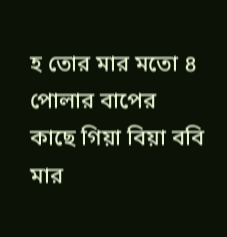হ তোর মার মতো ৪ পোলার বাপের কাছে গিয়া বিয়া ববি মার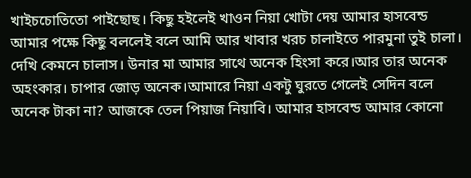খাইচচোতিতো পাইছোছ। কিছু হইলেই খাওন নিয়া খোটা দেয় আমার হাসবেন্ড আমার পক্ষে কিছু বললেই বলে আমি আর খাবার খরচ চালাইতে পারমুনা তুই চালা। দেখি কেমনে চালাস। উনার মা আমার সাথে অনেক হিংসা করে।আর তার অনেক অহংকার। চাপার জোড় অনেক।আমারে নিয়া একটু ঘুরতে গেলেই সেদিন বলে অনেক টাকা না? আজকে তেল পিয়াজ নিয়াবি। আমার হাসবেন্ড আমার কোনো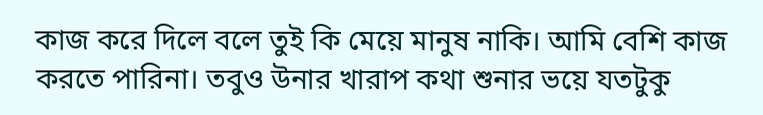কাজ করে দিলে বলে তুই কি মেয়ে মানুষ নাকি। আমি বেশি কাজ করতে পারিনা। তবুও উনার খারাপ কথা শুনার ভয়ে যতটুকু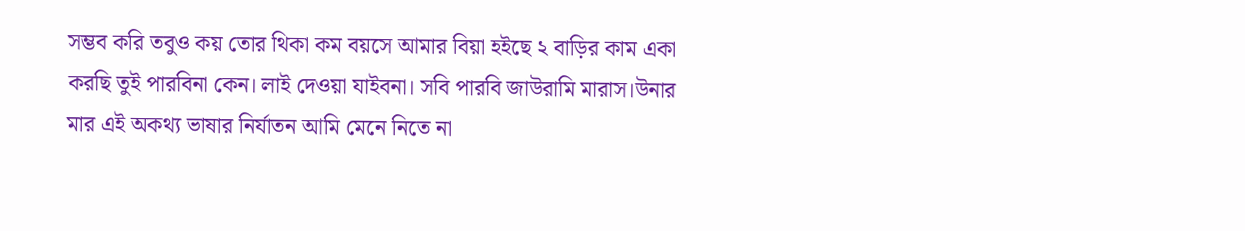সম্ভব করি তবুও কয় তোর থিকা কম বয়সে আমার বিয়া হইছে ২ বাড়ির কাম একা করছি তুই পারবিনা কেন। লাই দেওয়া যাইবনা। সবি পারবি জাউরামি মারাস।উনার মার এই অকথ্য ভাষার নির্যাতন আমি মেনে নিতে না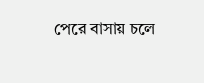পেরে বাসায় চলে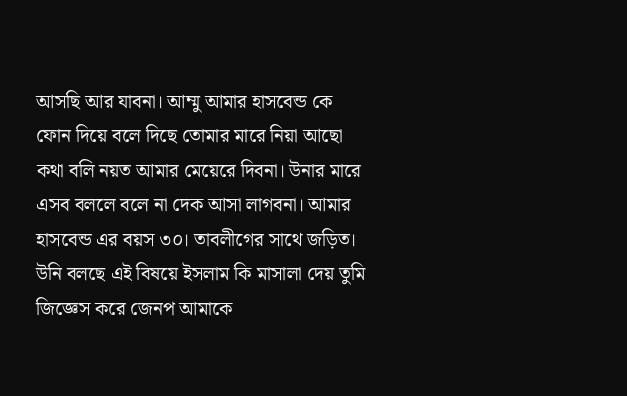আসছি আর যাবনা। আম্মু আমার হাসবেন্ড কে ফোন দিয়ে বলে দিছে তোমার মারে নিয়া আছো কথা বলি নয়ত আমার মেয়েরে দিবনা। উনার মারে এসব বললে বলে না দেক আসা লাগবনা। আমার হাসবেন্ড এর বয়স ৩০। তাবলীগের সাথে জড়িত। উনি বলছে এই বিষয়ে ইসলাম কি মাসালা দেয় তুমি জিজ্ঞেস করে জেনপ আমাকে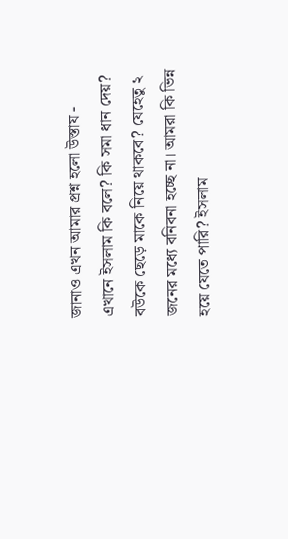জানাও এখন আমার প্রশ্ন হলো উস্তায -
এখানে ইসলাম কি বলে? কি সমা ধান দেয়? বউকে ছেড়ে মাকে নিয়ে থাকবে? যেহেতু ২ জনের মধ্যে বনিবনা হচ্ছে না। আমরা কি ভিন্ন হয়ে যেতে পারি? ইসলাম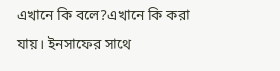এখানে কি বলে?এখানে কি করা যায়। ইনসাফের সাথে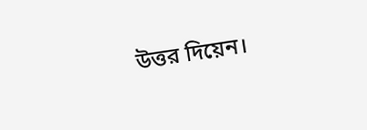উত্তর দিয়েন।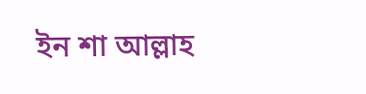ইন শা আল্লাহ